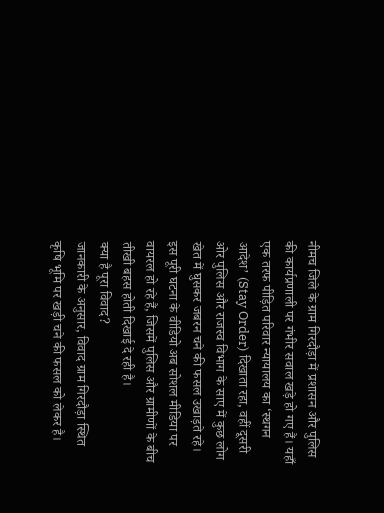नीमच जिले के ग्राम गिरदौड़ा में प्रशासन और पुलिस की कार्यप्रणाली पर गंभीर सवाल खड़े हो गए हैं। यहाँ एक तरफ पीड़ित परिवार न्यायालय का ‘स्थगन आदेश’ (Stay Order) दिखाता रहा, वहीं दूसरी ओर पुलिस और राजस्व विभाग के साए में कुछ लोग खेत में घुसकर जबरन चने की फसल उखाड़ते रहे। इस पूरी घटना के वीडियो अब सोशल मीडिया पर वायरल हो रहे हैं, जिसमें पुलिस और ग्रामीणों के बीच तीखी बहस होती दिखाई दे रही है।
क्या है पूरा विवाद?
जानकारी के अनुसार, विवाद ग्राम गिरदौड़ा स्थित कृषि भूमि पर खड़ी चने की फसल को लेकर है।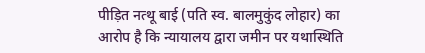पीड़ित नत्थू बाई (पति स्व. बालमुकुंद लोहार) का आरोप है कि न्यायालय द्वारा जमीन पर यथास्थिति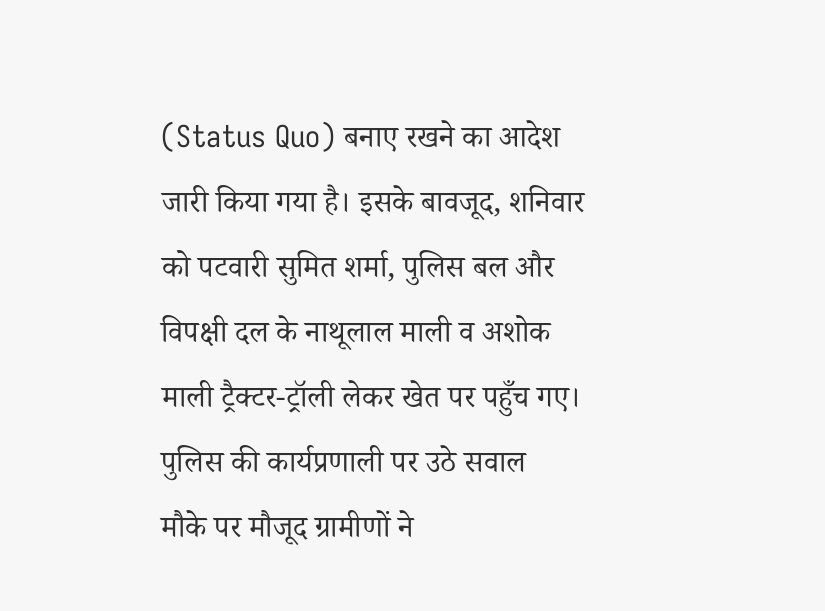(Status Quo) बनाए रखने का आदेश जारी किया गया है। इसके बावजूद, शनिवार को पटवारी सुमित शर्मा, पुलिस बल और विपक्षी दल के नाथूलाल माली व अशोक माली ट्रैक्टर-ट्रॉली लेकर खेत पर पहुँच गए।
पुलिस की कार्यप्रणाली पर उठे सवाल
मौके पर मौजूद ग्रामीणों ने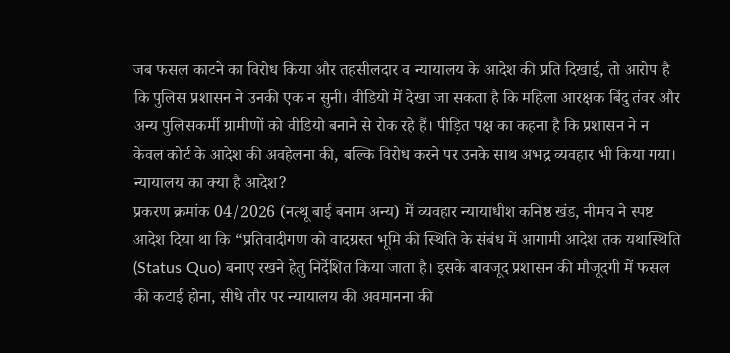जब फसल काटने का विरोध किया और तहसीलदार व न्यायालय के आदेश की प्रति दिखाई, तो आरोप है कि पुलिस प्रशासन ने उनकी एक न सुनी। वीडियो में देखा जा सकता है कि महिला आरक्षक बिंदु तंवर और अन्य पुलिसकर्मी ग्रामीणों को वीडियो बनाने से रोक रहे हैं। पीड़ित पक्ष का कहना है कि प्रशासन ने न केवल कोर्ट के आदेश की अवहेलना की, बल्कि विरोध करने पर उनके साथ अभद्र व्यवहार भी किया गया।
न्यायालय का क्या है आदेश?
प्रकरण क्रमांक 04/2026 (नत्थू बाई बनाम अन्य) में व्यवहार न्यायाधीश कनिष्ठ खंड, नीमच ने स्पष्ट आदेश दिया था कि “प्रतिवादीगण को वादग्रस्त भूमि की स्थिति के संबंध में आगामी आदेश तक यथास्थिति (Status Quo) बनाए रखने हेतु निर्देशित किया जाता है। इसके बावजूद प्रशासन की मौजूदगी में फसल की कटाई होना, सीधे तौर पर न्यायालय की अवमानना की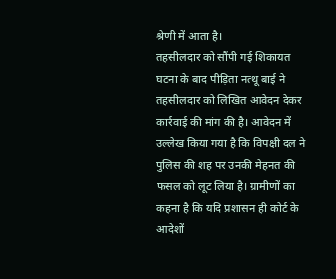श्रेणी में आता है।
तहसीलदार को सौंपी गई शिकायत
घटना के बाद पीड़िता नत्थू बाई ने तहसीलदार को लिखित आवेदन देकर कार्रवाई की मांग की है। आवेदन में उल्लेख किया गया है कि विपक्षी दल ने पुलिस की शह पर उनकी मेहनत की फसल को लूट लिया है। ग्रामीणों का कहना है कि यदि प्रशासन ही कोर्ट के आदेशों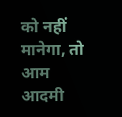को नहीं मानेगा, तो आम आदमी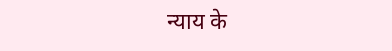न्याय के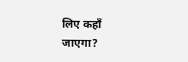लिए कहाँ जाएगा?